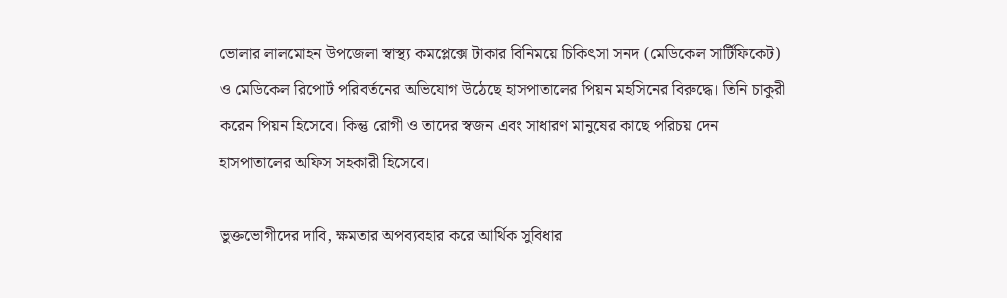ভোলার লালমোহন উপজেলা স্বাস্থ্য কমপ্লেক্সে টাকার বিনিময়ে চিকিৎসা সনদ (মেডিকেল সার্টিফিকেট) ও মেডিকেল রিপোর্ট পরিবর্তনের অভিযোগ উঠেছে হাসপাতালের পিয়ন মহসিনের বিরুদ্ধে। তিনি চাকুরী করেন পিয়ন হিসেবে। কিন্তু রোগী ও তাদের স্বজন এবং সাধারণ মানুষের কাছে পরিচয় দেন হাসপাতালের অফিস সহকারী হিসেবে।

ভুক্তভোগীদের দাবি, ক্ষমতার অপব্যবহার করে আর্থিক সুবিধার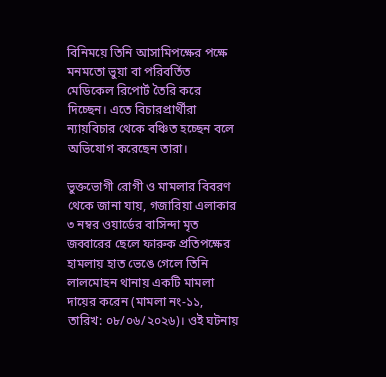বিনিময়ে তিনি আসামিপক্ষের পক্ষে মনমতো ভুয়া বা পরিবর্তিত মেডিকেল রিপোর্ট তৈরি করে দিচ্ছেন। এতে বিচারপ্রার্থীরা ন্যায়বিচার থেকে বঞ্চিত হচ্ছেন বলে অভিযোগ করেছেন তারা।

ভুক্তভোগী রোগী ও মামলার বিবরণ থেকে জানা যায়, গজারিয়া এলাকার ৩ নম্বর ওয়ার্ডের বাসিন্দা মৃত জব্বারের ছেলে ফারুক প্রতিপক্ষের হামলায় হাত ভেঙে গেলে তিনি লালমোহন থানায় একটি মামলা দায়ের করেন (মামলা নং-১১, তারিখ: ০৮/০৬/২০২৬)। ওই ঘটনায়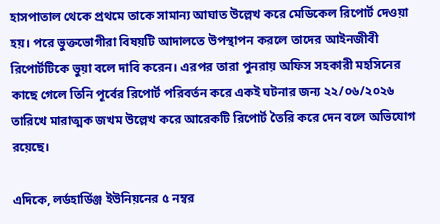হাসপাতাল থেকে প্রথমে তাকে সামান্য আঘাত উল্লেখ করে মেডিকেল রিপোর্ট দেওয়া হয়। পরে ভুক্তভোগীরা বিষয়টি আদালতে উপস্থাপন করলে তাদের আইনজীবী রিপোর্টটিকে ভুয়া বলে দাবি করেন। এরপর তারা পুনরায় অফিস সহকারী মহসিনের কাছে গেলে তিনি পূর্বের রিপোর্ট পরিবর্তন করে একই ঘটনার জন্য ২২/০৬/২০২৬ তারিখে মারাত্মক জখম উল্লেখ করে আরেকটি রিপোর্ট তৈরি করে দেন বলে অভিযোগ রয়েছে।

এদিকে, লর্ডহার্ডিঞ্জ ইউনিয়নের ৫ নম্বর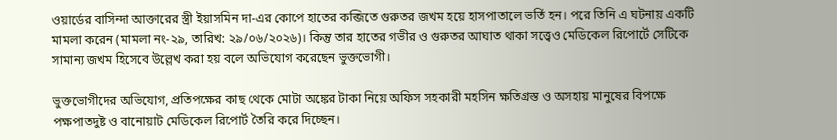ওয়ার্ডের বাসিন্দা আক্তারের স্ত্রী ইয়াসমিন দা-এর কোপে হাতের কব্জিতে গুরুতর জখম হয়ে হাসপাতালে ভর্তি হন। পরে তিনি এ ঘটনায় একটি মামলা করেন (মামলা নং-২৯, তারিখ: ২৯/০৬/২০২৬)। কিন্তু তার হাতের গভীর ও গুরুতর আঘাত থাকা সত্ত্বেও মেডিকেল রিপোর্টে সেটিকে সামান্য জখম হিসেবে উল্লেখ করা হয় বলে অভিযোগ করেছেন ভুক্তভোগী।

ভুক্তভোগীদের অভিযোগ, প্রতিপক্ষের কাছ থেকে মোটা অঙ্কের টাকা নিয়ে অফিস সহকারী মহসিন ক্ষতিগ্রস্ত ও অসহায় মানুষের বিপক্ষে পক্ষপাতদুষ্ট ও বানোয়াট মেডিকেল রিপোর্ট তৈরি করে দিচ্ছেন।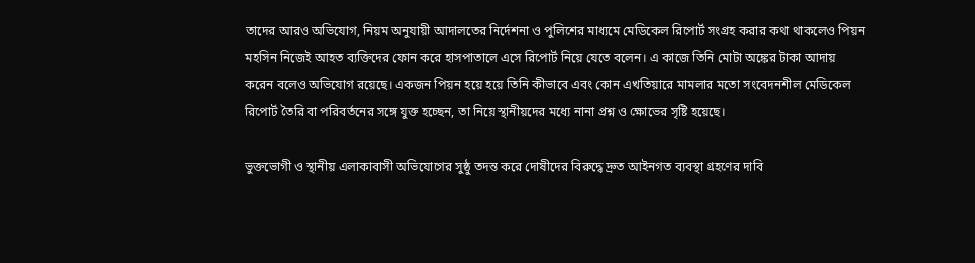তাদের আরও অভিযোগ, নিয়ম অনুযায়ী আদালতের নির্দেশনা ও পুলিশের মাধ্যমে মেডিকেল রিপোর্ট সংগ্রহ করার কথা থাকলেও পিয়ন মহসিন নিজেই আহত ব্যক্তিদের ফোন করে হাসপাতালে এসে রিপোর্ট নিয়ে যেতে বলেন। এ কাজে তিনি মোটা অঙ্কের টাকা আদায় করেন বলেও অভিযোগ রয়েছে। একজন পিয়ন হয়ে হয়ে তিনি কীভাবে এবং কোন এখতিয়ারে মামলার মতো সংবেদনশীল মেডিকেল রিপোর্ট তৈরি বা পরিবর্তনের সঙ্গে যুক্ত হচ্ছেন, তা নিয়ে স্থানীয়দের মধ্যে নানা প্রশ্ন ও ক্ষোভের সৃষ্টি হয়েছে।

ভুক্তভোগী ও স্থানীয় এলাকাবাসী অভিযোগের সুষ্ঠু তদন্ত করে দোষীদের বিরুদ্ধে দ্রুত আইনগত ব্যবস্থা গ্রহণের দাবি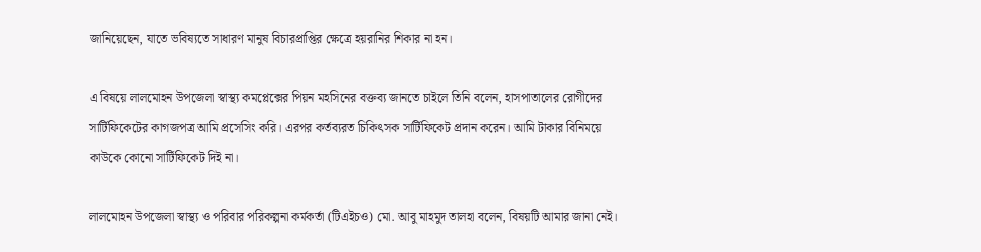জানিয়েছেন, যাতে ভবিষ্যতে সাধারণ মানুষ বিচারপ্রাপ্তির ক্ষেত্রে হয়রানির শিকার না হন।

এ বিষয়ে লালমোহন উপজেলা স্বাস্থ্য কমপ্লেক্সের পিয়ন মহসিনের বক্তব্য জানতে চাইলে তিনি বলেন, হাসপাতালের রোগীদের সার্টিফিকেটের কাগজপত্র আমি প্রসেসিং করি। এরপর কর্তব্যরত চিকিৎসক সার্টিফিকেট প্রদান করেন। আমি টাকার বিনিময়ে কাউকে কোনো সার্টিফিকেট দিই না।

লালমোহন উপজেলা স্বাস্থ্য ও পরিবার পরিকল্পনা কর্মকর্তা (টিএইচও) মো. আবু মাহমুদ তালহা বলেন, বিষয়টি আমার জানা নেই।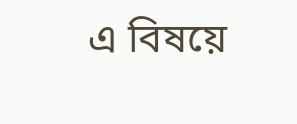এ বিষয়ে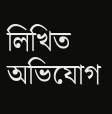লিখিত অভিযোগ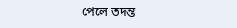পেলে তদন্ত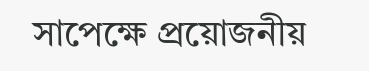সাপেক্ষে প্রয়োজনীয়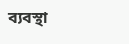ব্যবস্থা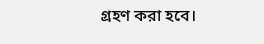গ্রহণ করা হবে।